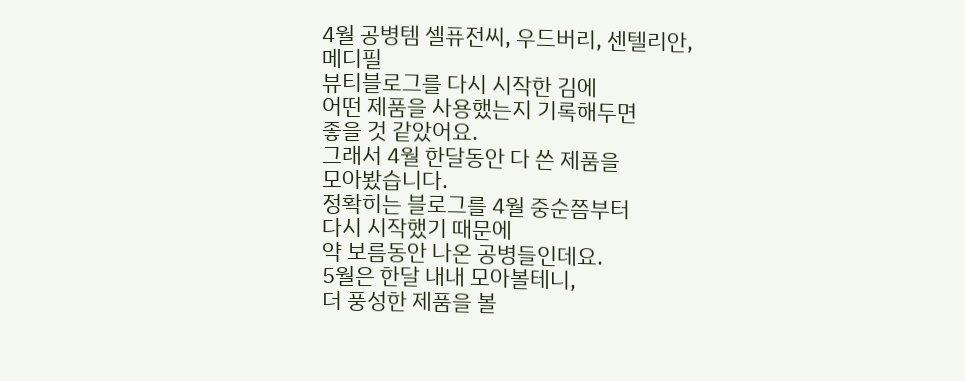4월 공병템 셀퓨전씨, 우드버리, 센텔리안, 메디필
뷰티블로그를 다시 시작한 김에
어떤 제품을 사용했는지 기록해두면
좋을 것 같았어요.
그래서 4월 한달동안 다 쓴 제품을
모아봤습니다.
정확히는 블로그를 4월 중순쯤부터
다시 시작했기 때문에
약 보름동안 나온 공병들인데요.
5월은 한달 내내 모아볼테니,
더 풍성한 제품을 볼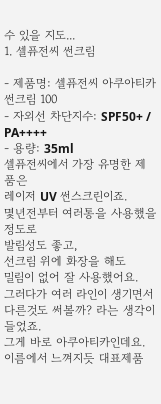수 있을 지도...
1. 셀퓨전씨 썬크림

- 제품명: 셀퓨전씨 아쿠아티카 썬크림 100
- 자외선 차단지수: SPF50+ / PA++++
- 용량: 35ml
셀퓨전씨에서 가장 유명한 제품은
레이저 UV 썬스크린이죠.
몇년전부터 여러통을 사용했을 정도로
발림성도 좋고,
선크림 위에 화장을 해도
밀림이 없어 잘 사용했어요.
그러다가 여러 라인이 생기면서
다른것도 써볼까? 라는 생각이 들었죠.
그게 바로 아쿠아티카인데요.
이름에서 느껴지듯 대표제품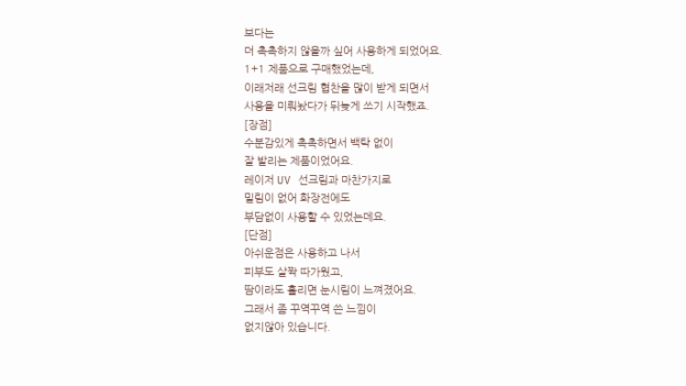보다는
더 촉촉하지 않을까 싶어 사용하게 되었어요.
1+1 제품으로 구매했었는데,
이래저래 선크림 협찬을 많이 받게 되면서
사용을 미뤄놨다가 뒤늦게 쓰기 시작했죠.
[장점]
수분감있게 촉촉하면서 백탁 없이
잘 발리는 제품이었어요.
레이저 UV 선크림과 마찬가지로
밀림이 없어 화장전에도
부담없이 사용할 수 있었는데요.
[단점]
아쉬운점은 사용하고 나서
피부도 살짝 따가웠고,
땀이라도 흘리면 눈시림이 느껴졌어요.
그래서 좀 꾸역꾸역 쓴 느낌이
없지않아 있습니다.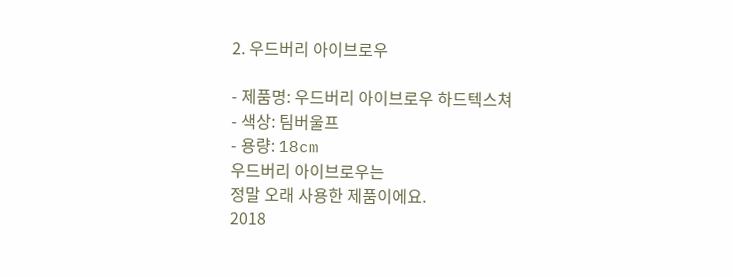2. 우드버리 아이브로우

- 제품명: 우드버리 아이브로우 하드텍스쳐
- 색상: 팀버울프
- 용량: 18cm
우드버리 아이브로우는
정말 오래 사용한 제품이에요.
2018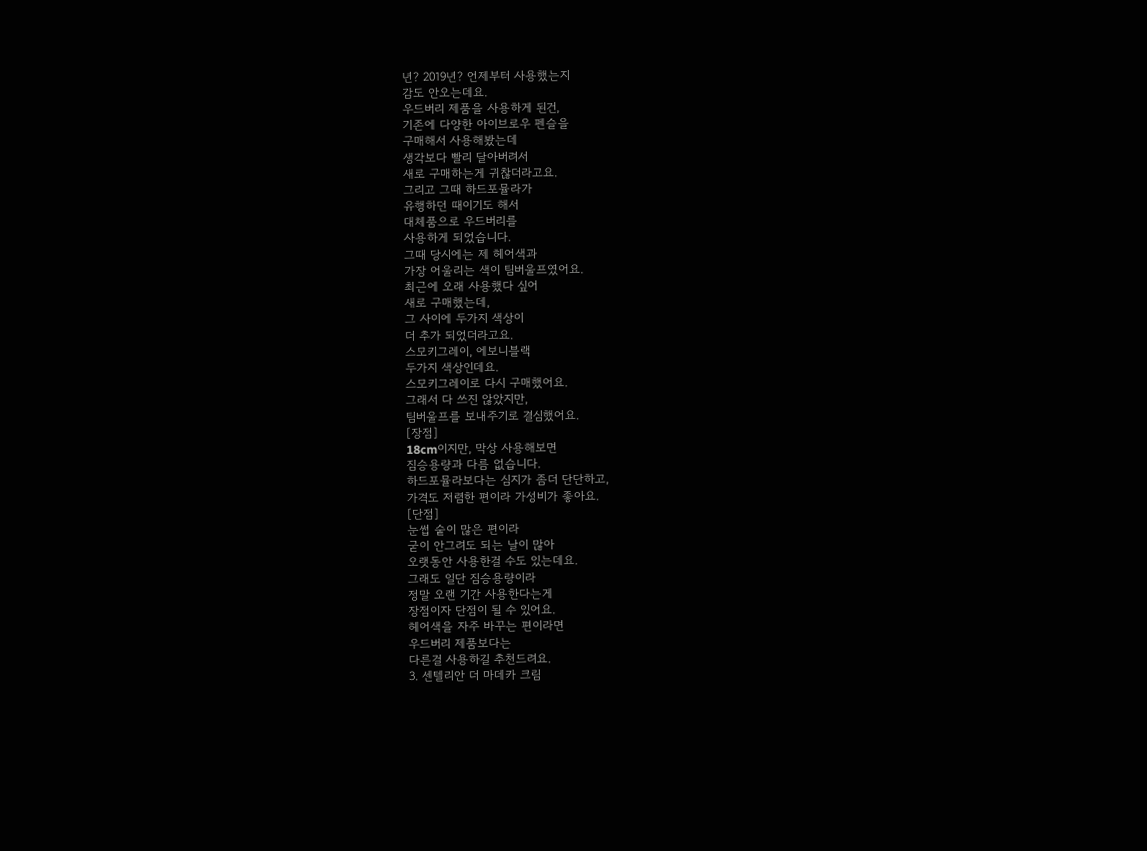년? 2019년? 언제부터 사용했는지
감도 안오는데요.
우드버리 제품을 사용하게 된건,
기존에 다양한 아이브로우 펜슬을
구매해서 사용해봤는데
생각보다 빨리 달아버려서
새로 구매하는게 귀찮더라고요.
그리고 그때 하드포뮬라가
유행하던 때이기도 해서
대체품으로 우드버리를
사용하게 되었습니다.
그때 당시에는 제 헤어색과
가장 어울리는 색이 팀버울프였어요.
최근에 오래 사용했다 싶어
새로 구매했는데,
그 사이에 두가지 색상이
더 추가 되었더라고요.
스모키그레이, 에보니블랙
두가지 색상인데요.
스모키그레이로 다시 구매했어요.
그래서 다 쓰진 않았지만,
팀버울프를 보내주기로 결심했어요.
[장점]
18cm이지만, 막상 사용해보면
짐승용량과 다름 없습니다.
하드포뮬라보다는 심지가 좀더 단단하고,
가격도 저렴한 편이라 가성비가 좋아요.
[단점]
눈썹 숱이 많은 편이라
굳이 안그려도 되는 날이 많아
오랫동안 사용한걸 수도 있는데요.
그래도 일단 짐승용량이라
정말 오랜 기간 사용한다는게
장점이자 단점이 될 수 있어요.
헤어색을 자주 바꾸는 편이라면
우드버리 제품보다는
다른걸 사용하길 추천드려요.
3. 센텔리안 더 마데카 크림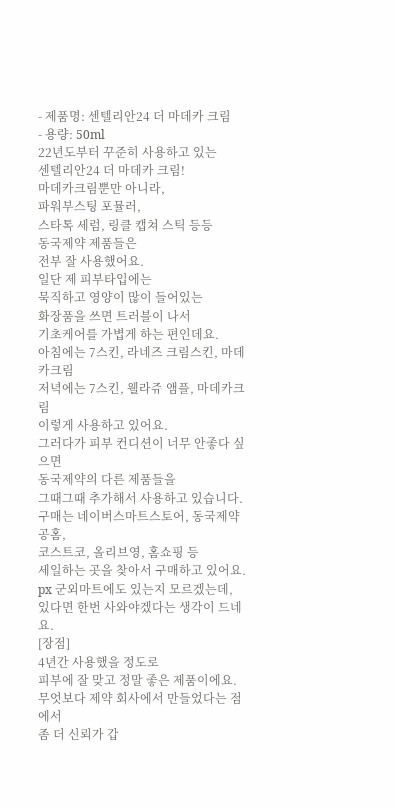- 제품명: 센텔리안24 더 마데카 크림
- 용량: 50ml
22년도부터 꾸준히 사용하고 있는
센텔리안24 더 마데카 크림!
마데카크림뿐만 아니라,
파워부스팅 포뮬러,
스타톡 세럼, 링클 캡쳐 스틱 등등
동국제약 제품들은
전부 잘 사용했어요.
일단 제 피부타입에는
묵직하고 영양이 많이 들어있는
화장품을 쓰면 트러블이 나서
기초케어를 가볍게 하는 편인데요.
아침에는 7스킨, 라네즈 크림스킨, 마데카크림
저녁에는 7스킨, 웰라쥬 앰플, 마데카크림
이렇게 사용하고 있어요.
그러다가 피부 컨디션이 너무 안좋다 싶으면
동국제약의 다른 제품들을
그때그때 추가해서 사용하고 있습니다.
구매는 네이버스마트스토어, 동국제약 공홈,
코스트코, 올리브영, 홈쇼핑 등
세일하는 곳을 찾아서 구매하고 있어요.
px 군외마트에도 있는지 모르겠는데,
있다면 한번 사와야겠다는 생각이 드네요.
[장점]
4년간 사용했을 정도로
피부에 잘 맞고 정말 좋은 제품이에요.
무엇보다 제약 회사에서 만들었다는 점에서
좀 더 신뢰가 갑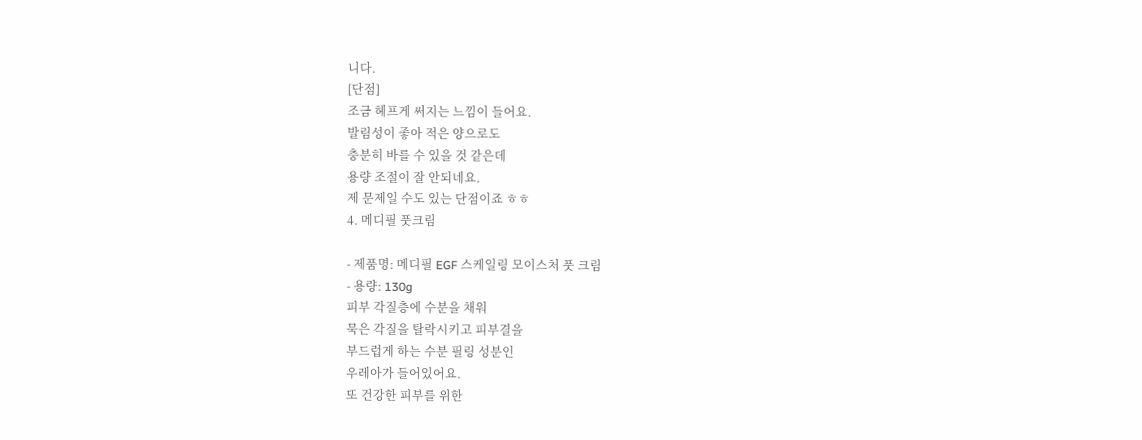니다.
[단점]
조금 헤프게 써지는 느낌이 들어요.
발림성이 좋아 적은 양으로도
충분히 바를 수 있을 것 같은데
용량 조절이 잘 안되네요.
제 문제일 수도 있는 단점이죠 ㅎㅎ
4. 메디필 풋크림

- 제품명: 메디필 EGF 스케일링 모이스처 풋 크림
- 용량: 130g
피부 각질층에 수분을 채워
묵은 각질을 탈락시키고 피부결을
부드럽게 하는 수분 필링 성분인
우레아가 들어있어요.
또 건강한 피부를 위한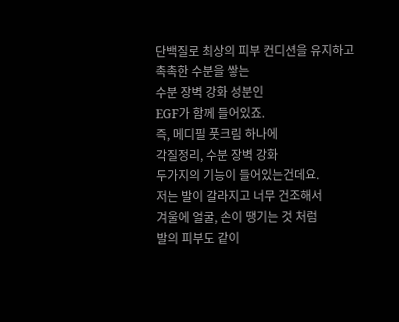단백질로 최상의 피부 컨디션을 유지하고
촉촉한 수분을 쌓는
수분 장벽 강화 성분인
EGF가 함께 들어있죠.
즉, 메디필 풋크림 하나에
각질정리, 수분 장벽 강화
두가지의 기능이 들어있는건데요.
저는 발이 갈라지고 너무 건조해서
겨울에 얼굴, 손이 땡기는 것 처럼
발의 피부도 같이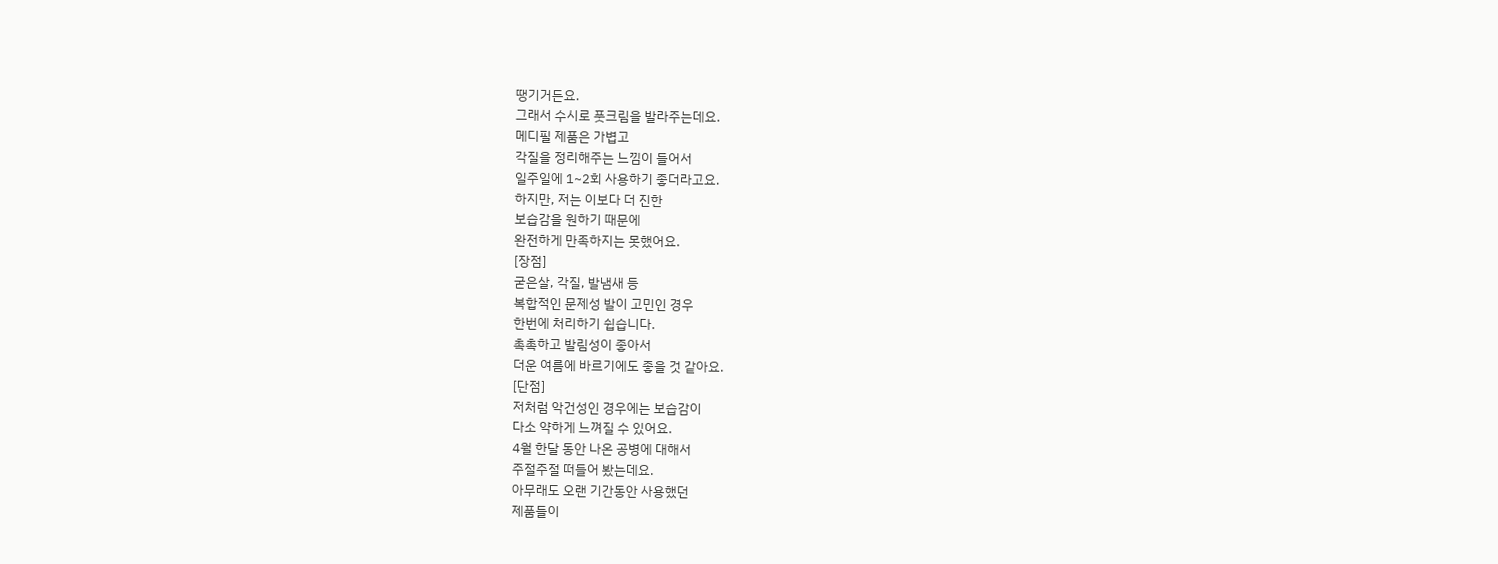땡기거든요.
그래서 수시로 풋크림을 발라주는데요.
메디필 제품은 가볍고
각질을 정리해주는 느낌이 들어서
일주일에 1~2회 사용하기 좋더라고요.
하지만, 저는 이보다 더 진한
보습감을 원하기 때문에
완전하게 만족하지는 못했어요.
[장점]
굳은살, 각질, 발냄새 등
복합적인 문제성 발이 고민인 경우
한번에 처리하기 쉽습니다.
촉촉하고 발림성이 좋아서
더운 여름에 바르기에도 좋을 것 같아요.
[단점]
저처럼 악건성인 경우에는 보습감이
다소 약하게 느껴질 수 있어요.
4월 한달 동안 나온 공병에 대해서
주절주절 떠들어 봤는데요.
아무래도 오랜 기간동안 사용했던
제품들이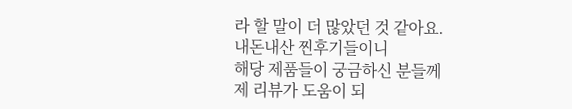라 할 말이 더 많았던 것 같아요.
내돈내산 찐후기들이니
해당 제품들이 궁금하신 분들께
제 리뷰가 도움이 되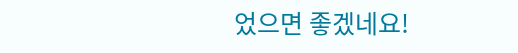었으면 좋겠네요!